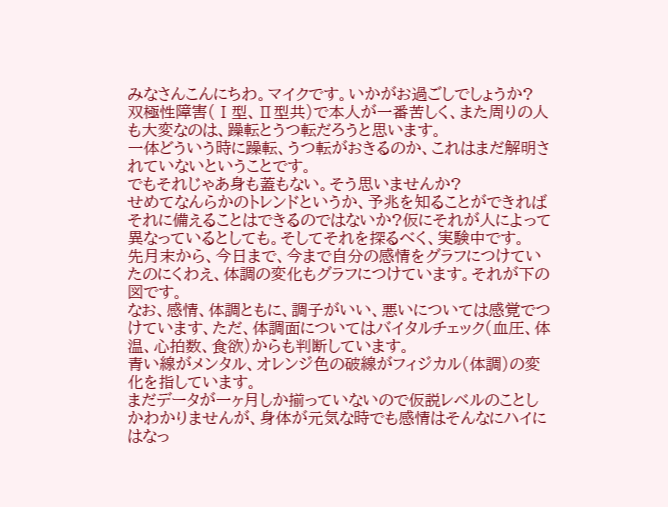みなさんこんにちわ。マイクです。いかがお過ごしでしょうか?
双極性障害(Ⅰ型、Ⅱ型共)で本人が一番苦しく、また周りの人も大変なのは、躁転とうつ転だろうと思います。
一体どういう時に躁転、うつ転がおきるのか、これはまだ解明されていないということです。
でもそれじゃあ身も蓋もない。そう思いませんか?
せめてなんらかのトレンドというか、予兆を知ることができればそれに備えることはできるのではないか?仮にそれが人によって異なっているとしても。そしてそれを探るべく、実験中です。
先月末から、今日まで、今まで自分の感情をグラフにつけていたのにくわえ、体調の変化もグラフにつけています。それが下の図です。
なお、感情、体調ともに、調子がいい、悪いについては感覚でつけています、ただ、体調面についてはバイタルチェック(血圧、体温、心拍数、食欲)からも判断しています。
青い線がメンタル、オレンジ色の破線がフィジカル(体調)の変化を指しています。
まだデータが一ヶ月しか揃っていないので仮説レベルのことしかわかりませんが、身体が元気な時でも感情はそんなにハイにはなっ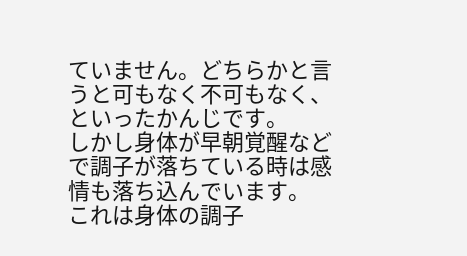ていません。どちらかと言うと可もなく不可もなく、といったかんじです。
しかし身体が早朝覚醒などで調子が落ちている時は感情も落ち込んでいます。
これは身体の調子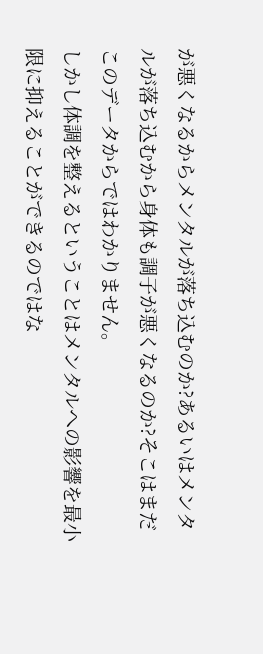が悪くなるからメンタルが落ち込むのか?あるいはメンタルが落ち込むから身体も調子が悪くなるのか?そこはまだこのデータからではわかりません。
しかし体調を整えるということはメンタルへの影響を最小限に抑えることができるのではな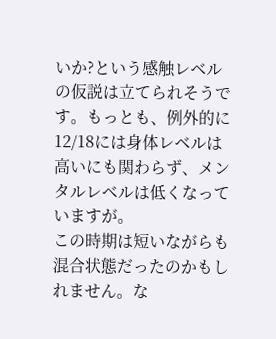いか?という感触レベルの仮説は立てられそうです。もっとも、例外的に12/18には身体レベルは高いにも関わらず、メンタルレベルは低くなっていますが。
この時期は短いながらも混合状態だったのかもしれません。な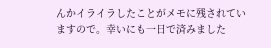んかイライラしたことがメモに残されていますので。幸いにも一日で済みました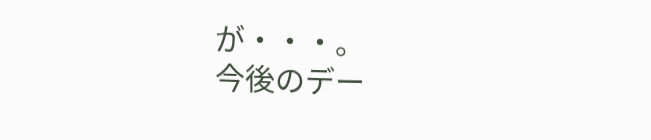が・・・。
今後のデー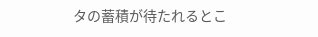タの蓄積が待たれるとこ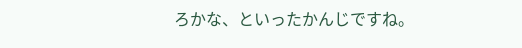ろかな、といったかんじですね。